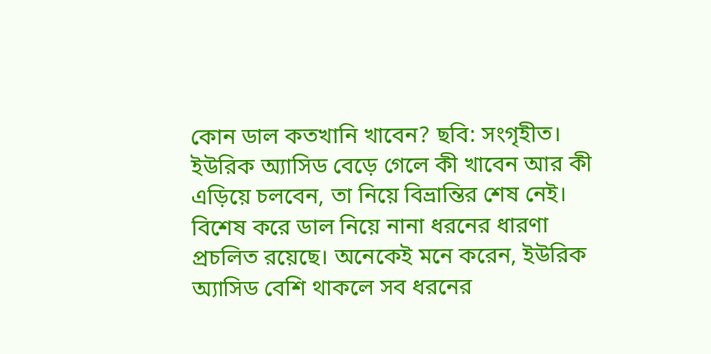কোন ডাল কতখানি খাবেন? ছবি: সংগৃহীত।
ইউরিক অ্যাসিড বেড়ে গেলে কী খাবেন আর কী এড়িয়ে চলবেন, তা নিয়ে বিভ্রান্তির শেষ নেই। বিশেষ করে ডাল নিয়ে নানা ধরনের ধারণা প্রচলিত রয়েছে। অনেকেই মনে করেন, ইউরিক অ্যাসিড বেশি থাকলে সব ধরনের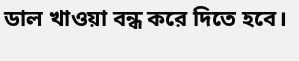ডাল খাওয়া বন্ধ করে দিতে হবে।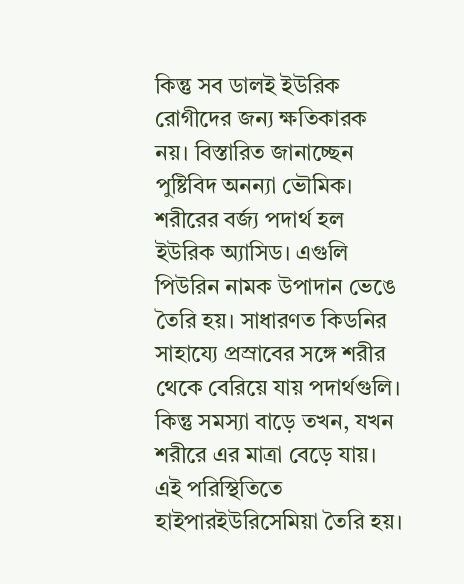কিন্তু সব ডালই ইউরিক রোগীদের জন্য ক্ষতিকারক নয়। বিস্তারিত জানাচ্ছেন পুষ্টিবিদ অনন্যা ভৌমিক।
শরীরের বর্জ্য পদার্থ হল ইউরিক অ্যাসিড। এগুলি পিউরিন নামক উপাদান ভেঙে তৈরি হয়। সাধারণত কিডনির সাহায্যে প্রস্রাবের সঙ্গে শরীর থেকে বেরিয়ে যায় পদার্থগুলি। কিন্তু সমস্যা বাড়ে তখন, যখন শরীরে এর মাত্রা বেড়ে যায়। এই পরিস্থিতিতে হাইপারইউরিসেমিয়া তৈরি হয়।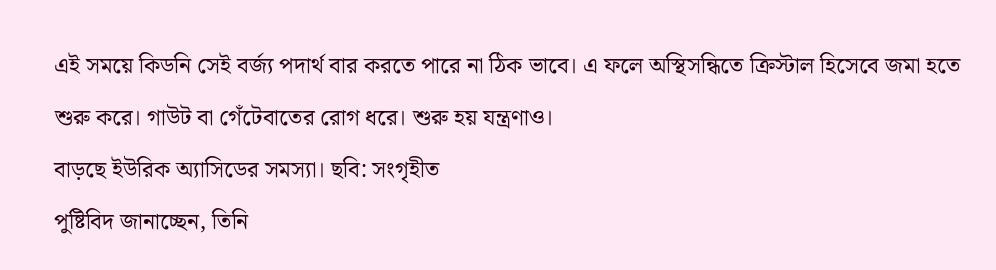এই সময়ে কিডনি সেই বর্জ্য পদার্থ বার করতে পারে না ঠিক ভাবে। এ ফলে অস্থিসন্ধিতে ক্রিস্টাল হিসেবে জমা হতে শুরু করে। গাউট বা গেঁটেবাতের রোগ ধরে। শুরু হয় যন্ত্রণাও।
বাড়ছে ইউরিক অ্যাসিডের সমস্যা। ছবি: সংগৃহীত
পুষ্টিবিদ জানাচ্ছেন, তিনি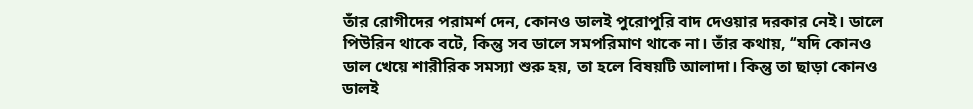তাঁর রোগীদের পরামর্শ দেন, কোনও ডালই পুরোপুরি বাদ দেওয়ার দরকার নেই। ডালে পিউরিন থাকে বটে, কিন্তু সব ডালে সমপরিমাণ থাকে না। তাঁর কথায়, ‘‘যদি কোনও ডাল খেয়ে শারীরিক সমস্যা শুরু হয়, তা হলে বিষয়টি আলাদা। কিন্তু তা ছাড়া কোনও ডালই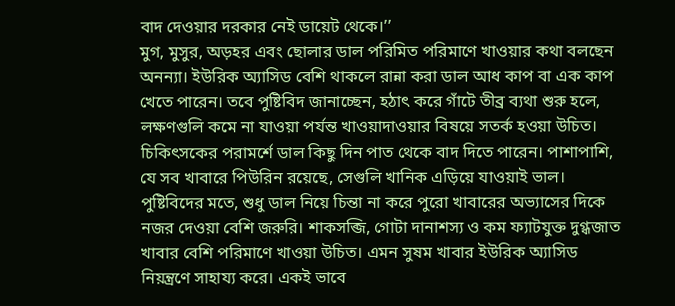বাদ দেওয়ার দরকার নেই ডায়েট থেকে।’’
মুগ, মুসুর, অড়হর এবং ছোলার ডাল পরিমিত পরিমাণে খাওয়ার কথা বলছেন অনন্যা। ইউরিক অ্যাসিড বেশি থাকলে রান্না করা ডাল আধ কাপ বা এক কাপ খেতে পারেন। তবে পুষ্টিবিদ জানাচ্ছেন, হঠাৎ করে গাঁটে তীব্র ব্যথা শুরু হলে, লক্ষণগুলি কমে না যাওয়া পর্যন্ত খাওয়াদাওয়ার বিষয়ে সতর্ক হওয়া উচিত। চিকিৎসকের পরামর্শে ডাল কিছু দিন পাত থেকে বাদ দিতে পারেন। পাশাপাশি, যে সব খাবারে পিউরিন রয়েছে, সেগুলি খানিক এড়িয়ে যাওয়াই ভাল।
পুষ্টিবিদের মতে, শুধু ডাল নিয়ে চিন্তা না করে পুরো খাবারের অভ্যাসের দিকে নজর দেওয়া বেশি জরুরি। শাকসব্জি, গোটা দানাশস্য ও কম ফ্যাটযুক্ত দুগ্ধজাত খাবার বেশি পরিমাণে খাওয়া উচিত। এমন সুষম খাবার ইউরিক অ্যাসিড নিয়ন্ত্রণে সাহায্য করে। একই ভাবে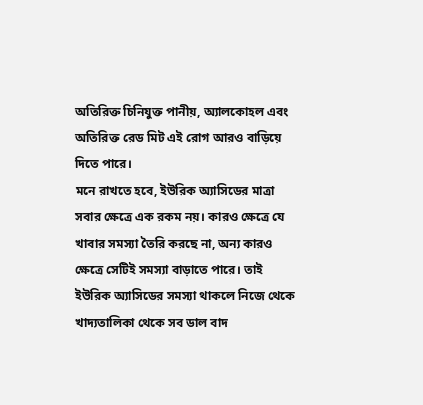অতিরিক্ত চিনিযুক্ত পানীয়, অ্যালকোহল এবং অতিরিক্ত রেড মিট এই রোগ আরও বাড়িয়ে দিতে পারে।
মনে রাখতে হবে, ইউরিক অ্যাসিডের মাত্রা সবার ক্ষেত্রে এক রকম নয়। কারও ক্ষেত্রে যে খাবার সমস্যা তৈরি করছে না, অন্য কারও ক্ষেত্রে সেটিই সমস্যা বাড়াতে পারে। তাই ইউরিক অ্যাসিডের সমস্যা থাকলে নিজে থেকে খাদ্যতালিকা থেকে সব ডাল বাদ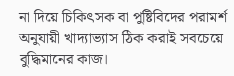না দিয়ে চিকিৎসক বা পুষ্টিবিদের পরামর্শ অনুযায়ী খাদ্যাভ্যাস ঠিক করাই সবচেয়ে বুদ্ধিমানের কাজ।